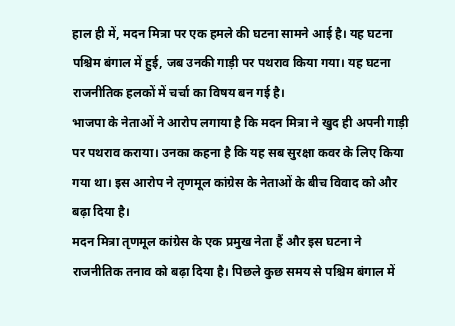हाल ही में, मदन मित्रा पर एक हमले की घटना सामने आई है। यह घटना पश्चिम बंगाल में हुई, जब उनकी गाड़ी पर पथराव किया गया। यह घटना राजनीतिक हलकों में चर्चा का विषय बन गई है।
भाजपा के नेताओं ने आरोप लगाया है कि मदन मित्रा ने खुद ही अपनी गाड़ी पर पथराव कराया। उनका कहना है कि यह सब सुरक्षा कवर के लिए किया गया था। इस आरोप ने तृणमूल कांग्रेस के नेताओं के बीच विवाद को और बढ़ा दिया है।
मदन मित्रा तृणमूल कांग्रेस के एक प्रमुख नेता हैं और इस घटना ने राजनीतिक तनाव को बढ़ा दिया है। पिछले कुछ समय से पश्चिम बंगाल में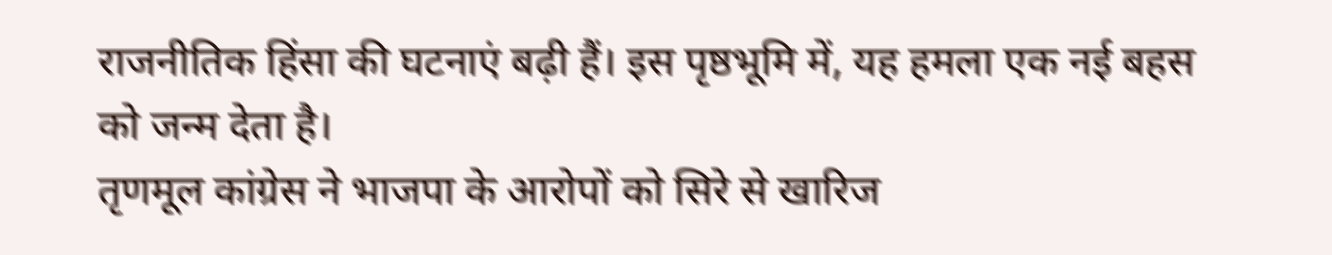राजनीतिक हिंसा की घटनाएं बढ़ी हैं। इस पृष्ठभूमि में, यह हमला एक नई बहस को जन्म देता है।
तृणमूल कांग्रेस ने भाजपा के आरोपों को सिरे से खारिज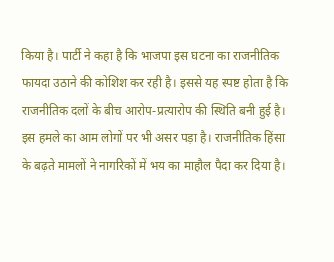किया है। पार्टी ने कहा है कि भाजपा इस घटना का राजनीतिक फायदा उठाने की कोशिश कर रही है। इससे यह स्पष्ट होता है कि राजनीतिक दलों के बीच आरोप-प्रत्यारोप की स्थिति बनी हुई है।
इस हमले का आम लोगों पर भी असर पड़ा है। राजनीतिक हिंसा के बढ़ते मामलों ने नागरिकों में भय का माहौल पैदा कर दिया है।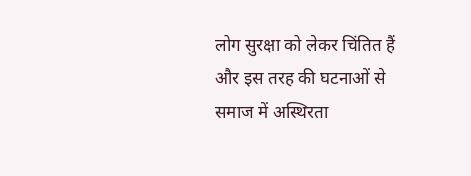लोग सुरक्षा को लेकर चिंतित हैं और इस तरह की घटनाओं से समाज में अस्थिरता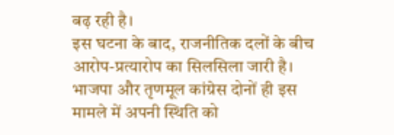बढ़ रही है।
इस घटना के बाद, राजनीतिक दलों के बीच आरोप-प्रत्यारोप का सिलसिला जारी है। भाजपा और तृणमूल कांग्रेस दोनों ही इस मामले में अपनी स्थिति को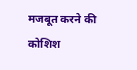मजबूत करने की कोशिश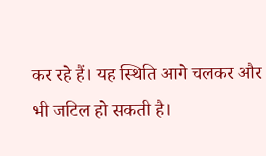कर रहे हैं। यह स्थिति आगे चलकर और भी जटिल हो सकती है।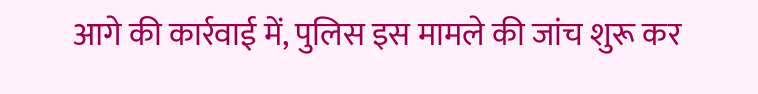आगे की कार्रवाई में, पुलिस इस मामले की जांच शुरू कर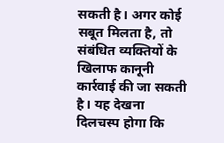सकती है। अगर कोई सबूत मिलता है, तो संबंधित व्यक्तियों के खिलाफ कानूनी कार्रवाई की जा सकती है। यह देखना दिलचस्प होगा कि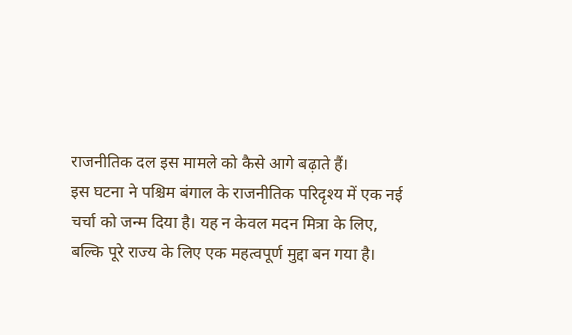राजनीतिक दल इस मामले को कैसे आगे बढ़ाते हैं।
इस घटना ने पश्चिम बंगाल के राजनीतिक परिदृश्य में एक नई चर्चा को जन्म दिया है। यह न केवल मदन मित्रा के लिए, बल्कि पूरे राज्य के लिए एक महत्वपूर्ण मुद्दा बन गया है।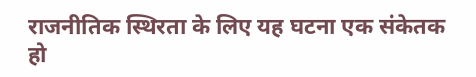राजनीतिक स्थिरता के लिए यह घटना एक संकेतक हो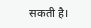सकती है।